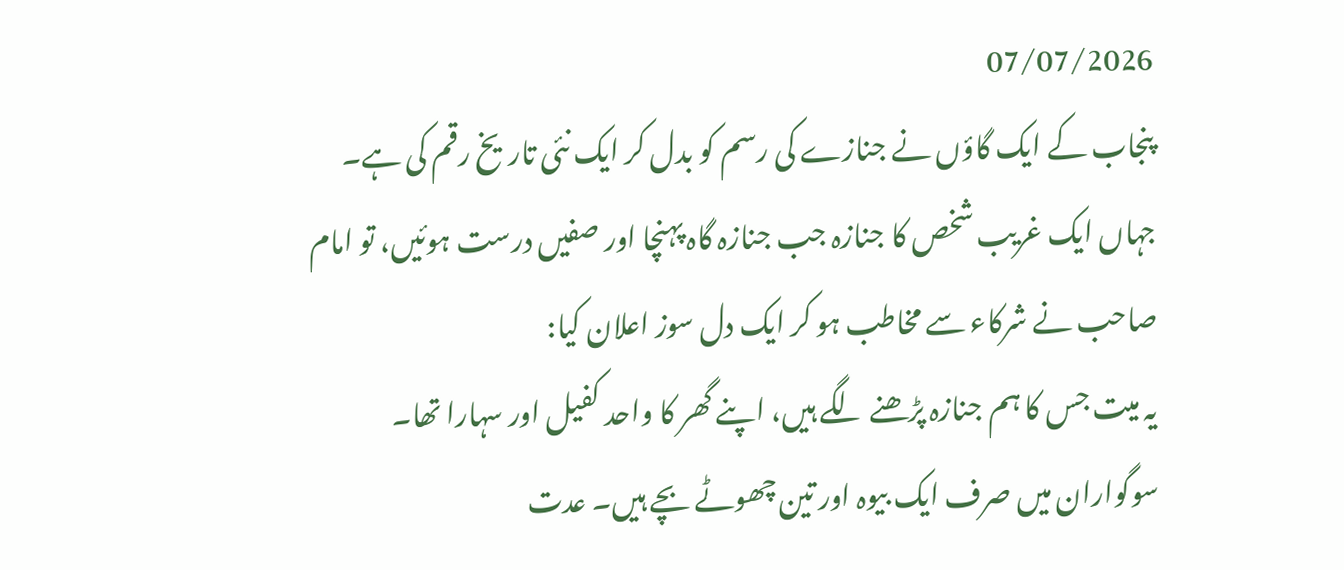07/07/2026
پنجاب کے ایک گاؤں نے جنازے کی رسم کو بدل کر ایک نئی تاریخ رقم کی ہے۔
جہاں ایک غریب شخص کا جنازہ جب جنازہ گاہ پہنچا اور صفیں درست ہوئیں، تو امام صاحب نے شرکاء سے مخاطب ہو کر ایک دل سوز اعلان کیا:
یہ میت جس کا ہم جنازہ پڑھنے لگے ہیں، اپنے گھر کا واحد کفیل اور سہارا تھا۔ سوگواران میں صرف ایک بیوہ اور تین چھوٹے بچے ہیں۔ عدت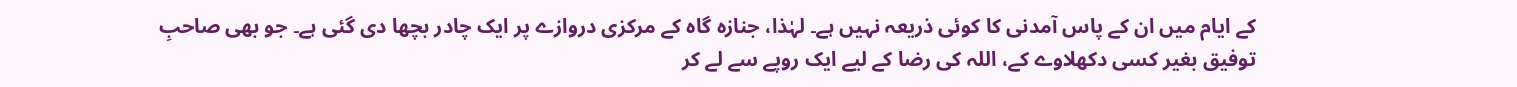کے ایام میں ان کے پاس آمدنی کا کوئی ذریعہ نہیں ہے۔ لہٰذا، جنازہ گاہ کے مرکزی دروازے پر ایک چادر بچھا دی گئی ہے۔ جو بھی صاحبِ توفیق بغیر کسی دکھلاوے کے، اللہ کی رضا کے لیے ایک روپے سے لے کر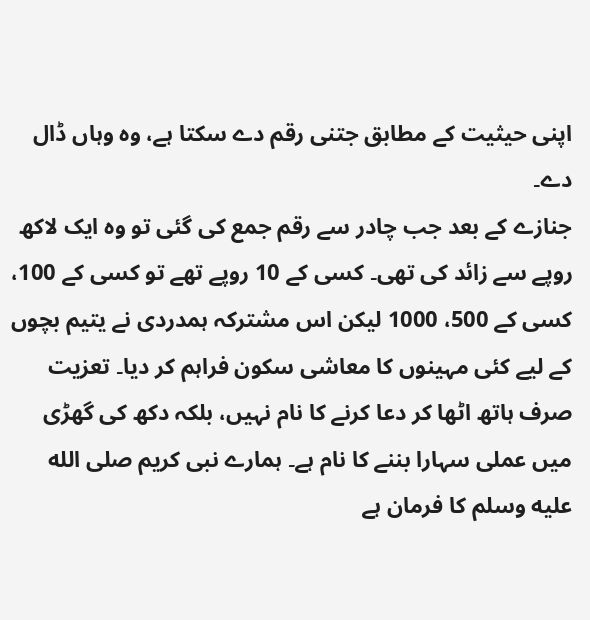اپنی حیثیت کے مطابق جتنی رقم دے سکتا ہے، وہ وہاں ڈال دے۔
جنازے کے بعد جب چادر سے رقم جمع کی گئی تو وہ ایک لاکھ روپے سے زائد کی تھی۔ کسی کے 10 روپے تھے تو کسی کے 100، کسی کے 500، 1000 لیکن اس مشترکہ ہمدردی نے یتیم بچوں کے لیے کئی مہینوں کا معاشی سکون فراہم کر دیا۔ تعزیت صرف ہاتھ اٹھا کر دعا کرنے کا نام نہیں، بلکہ دکھ کی گھڑی میں عملی سہارا بننے کا نام ہے۔ ہمارے نبی کریم صلى الله عليه وسلم کا فرمان ہے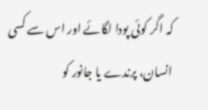کہ اگر کوئی پودا لگائے اور اس سے کسی انسان، پرندے یا جانور کو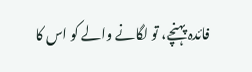فائدہ پہنچے، تو لگانے والے کو اس کا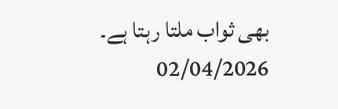بھی ثواب ملتا رہتا ہے۔
02/04/2026